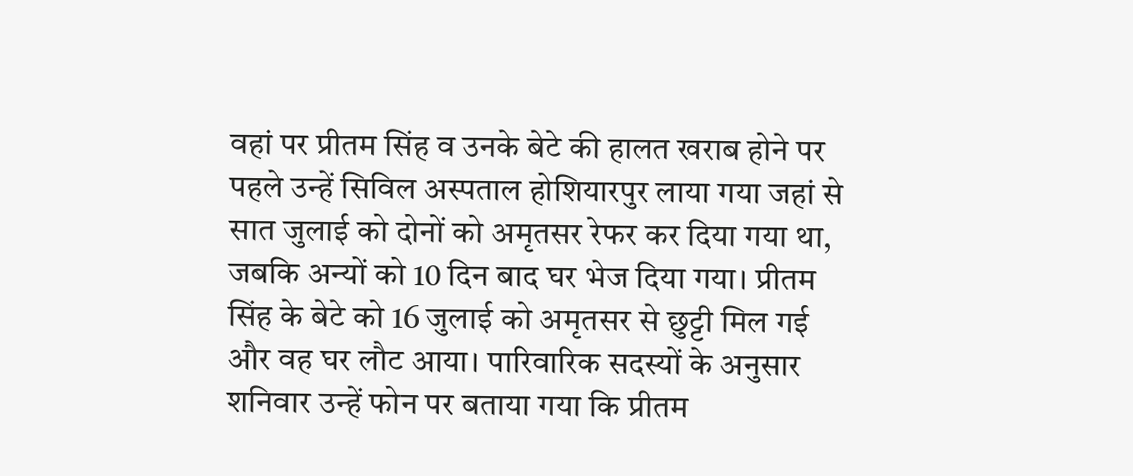वहां पर प्रीतम सिंह व उनके बेटे की हालत खराब होने पर पहले उन्हें सिविल अस्पताल होशियारपुर लाया गया जहां से सात जुलाई को दोनों को अमृतसर रेफर कर दिया गया था, जबकि अन्यों को 10 दिन बाद घर भेज दिया गया। प्रीतम सिंह के बेटे को 16 जुलाई को अमृतसर से छुट्टी मिल गई और वह घर लौट आया। पारिवारिक सदस्यों के अनुसार शनिवार उन्हें फोन पर बताया गया कि प्रीतम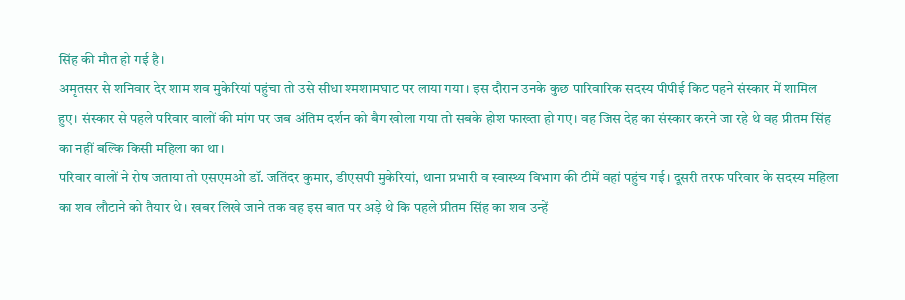सिंह की मौत हो गई है।
अमृतसर से शनिवार देर शाम शव मुकेरियां पहुंचा तो उसे सीधा श्मशामघाट पर लाया गया। इस दौरान उनके कुछ पारिवारिक सदस्य पीपीई किट पहने संस्कार में शामिल हुए। संस्कार से पहले परिवार वालों की मांग पर जब अंतिम दर्शन को बैग खोला गया तो सबके होश फाख्ता हो गए। वह जिस देह का संस्कार करने जा रहे थे वह प्रीतम सिंह का नहीं बल्कि किसी महिला का था।
परिवार वालों ने रोष जताया तो एसएमओ डॉ. जतिंदर कुमार, डीएसपी मुकेरियां, थाना प्रभारी व स्वास्थ्य विभाग की टीमें वहां पहुंच गई। दूसरी तरफ परिवार के सदस्य महिला का शव लौटाने को तैयार थे। खबर लिखे जाने तक वह इस बात पर अड़े थे कि पहले प्रीतम सिंह का शव उन्हें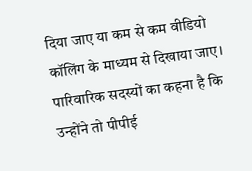दिया जाए या कम से कम वीडियो कॉलिंग के माध्यम से दिखाया जाए। पारिवारिक सदस्यों का कहना है कि उन्होंने तो पीपीई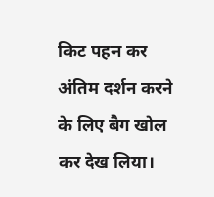किट पहन कर अंतिम दर्शन करने के लिए बैग खोल कर देख लिया।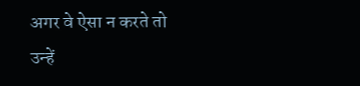अगर वे ऐसा न करते तो उन्हें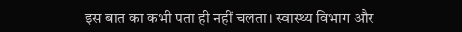इस बात का कभी पता ही नहीं चलता। स्वास्थ्य विभाग और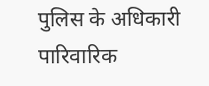पुलिस के अधिकारी पारिवारिक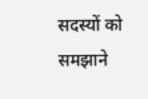सदस्यों को समझाने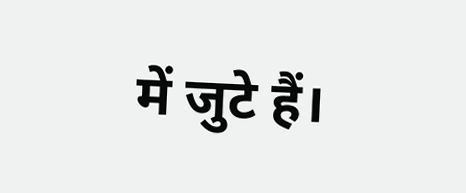में जुटे हैं।